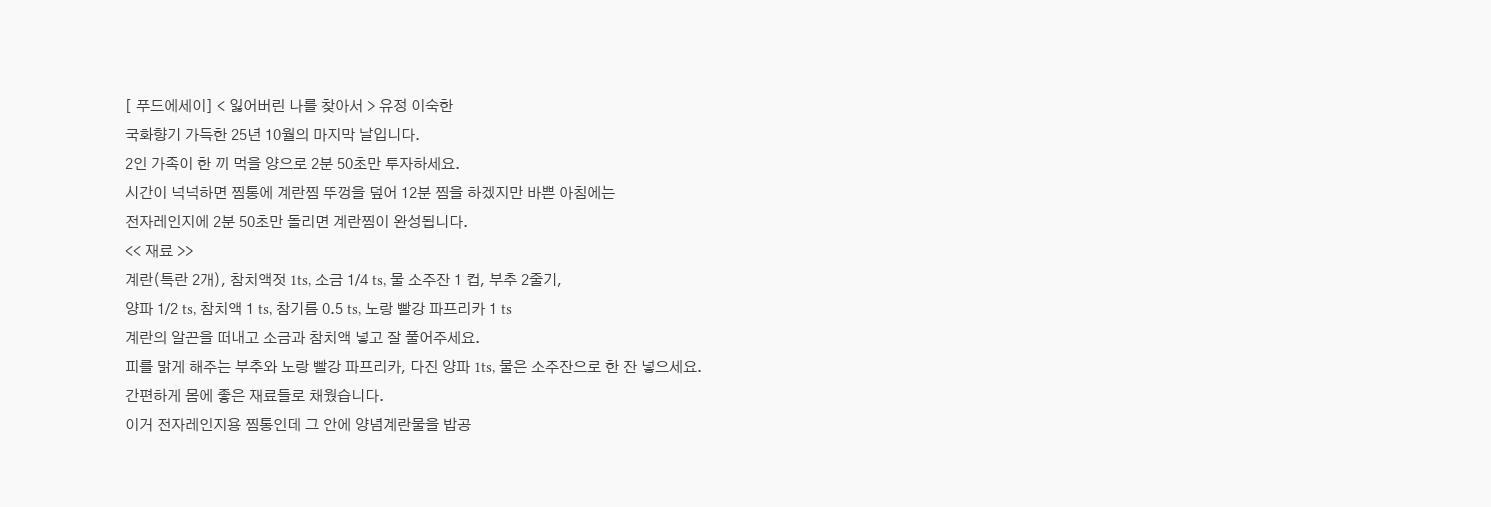[ 푸드에세이] < 잃어버린 나를 찾아서 > 유정 이숙한
국화향기 가득한 25년 10월의 마지막 날입니다.
2인 가족이 한 끼 먹을 양으로 2분 50초만 투자하세요.
시간이 넉넉하면 찜통에 계란찜 뚜껑을 덮어 12분 찜을 하겠지만 바쁜 아침에는
전자레인지에 2분 50초만 돌리면 계란찜이 완성됩니다.
<< 재료 >>
계란(특란 2개), 참치액젓 1ts, 소금 1/4 ts, 물 소주잔 1 컵, 부추 2줄기,
양파 1/2 ts, 참치액 1 ts, 참기름 0.5 ts, 노랑 빨강 파프리카 1 ts
계란의 알끈을 떠내고 소금과 참치액 넣고 잘 풀어주세요.
피를 맑게 해주는 부추와 노랑 빨강 파프리카, 다진 양파 1ts, 물은 소주잔으로 한 잔 넣으세요.
간편하게 몸에 좋은 재료들로 채웠습니다.
이거 전자레인지용 찜통인데 그 안에 양념계란물을 밥공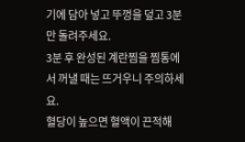기에 담아 넣고 뚜껑을 덮고 3분만 돌려주세요.
3분 후 완성된 계란찜을 찜통에서 꺼낼 때는 뜨거우니 주의하세요.
혈당이 높으면 혈액이 끈적해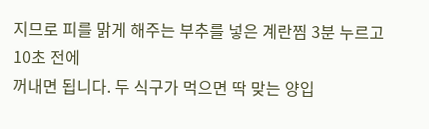지므로 피를 맑게 해주는 부추를 넣은 계란찜 3분 누르고 10초 전에
꺼내면 됩니다. 두 식구가 먹으면 딱 맞는 양입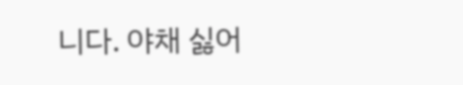니다. 야채 싫어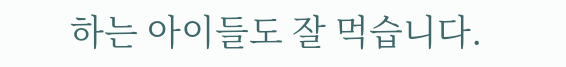하는 아이들도 잘 먹습니다.